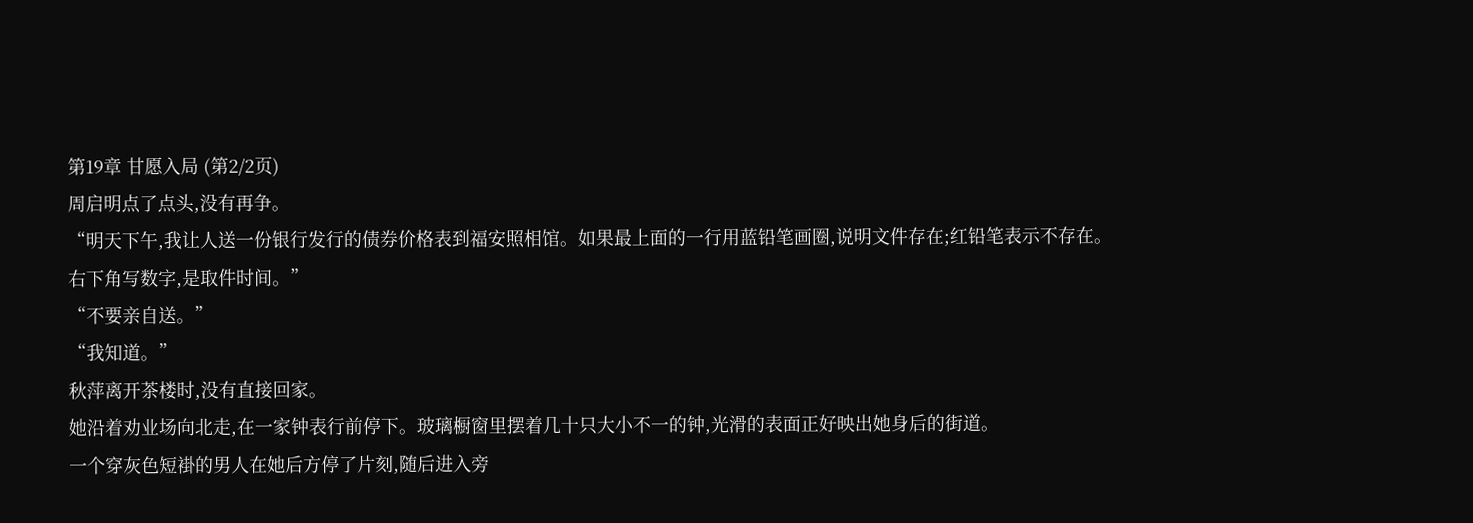第19章 甘愿入局 (第2/2页)
周启明点了点头,没有再争。
“明天下午,我让人送一份银行发行的债券价格表到福安照相馆。如果最上面的一行用蓝铅笔画圈,说明文件存在;红铅笔表示不存在。右下角写数字,是取件时间。”
“不要亲自送。”
“我知道。”
秋萍离开茶楼时,没有直接回家。
她沿着劝业场向北走,在一家钟表行前停下。玻璃橱窗里摆着几十只大小不一的钟,光滑的表面正好映出她身后的街道。
一个穿灰色短褂的男人在她后方停了片刻,随后进入旁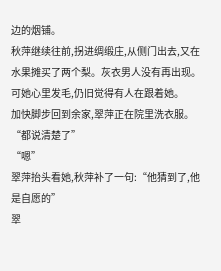边的烟铺。
秋萍继续往前,拐进绸缎庄,从侧门出去,又在水果摊买了两个梨。灰衣男人没有再出现。
可她心里发毛,仍旧觉得有人在跟着她。
加快脚步回到余家,翠萍正在院里洗衣服。
“都说清楚了”
“嗯”
翠萍抬头看她,秋萍补了一句:“他猜到了,他是自愿的”
翠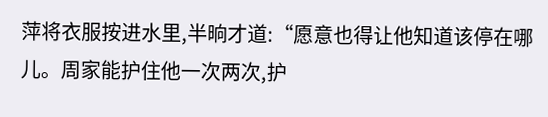萍将衣服按进水里,半晌才道:“愿意也得让他知道该停在哪儿。周家能护住他一次两次,护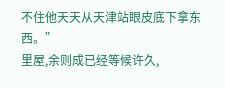不住他天天从天津站眼皮底下拿东西。”
里屋,余则成已经等候许久,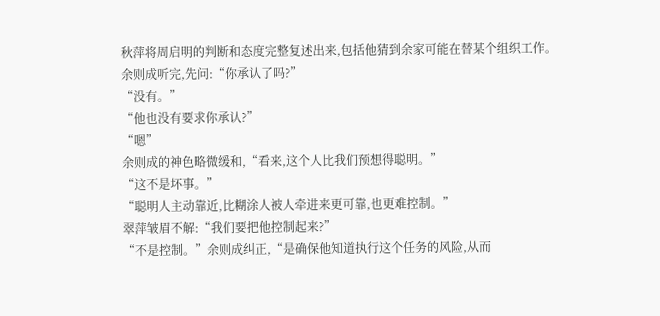秋萍将周启明的判断和态度完整复述出来,包括他猜到余家可能在替某个组织工作。
余则成听完,先问:“你承认了吗?”
“没有。”
“他也没有要求你承认?”
“嗯”
余则成的神色略微缓和,“看来,这个人比我们预想得聪明。”
“这不是坏事。”
“聪明人主动靠近,比糊涂人被人牵进来更可靠,也更难控制。”
翠萍皱眉不解:“我们要把他控制起来?”
“不是控制。”余则成纠正,“是确保他知道执行这个任务的风险,从而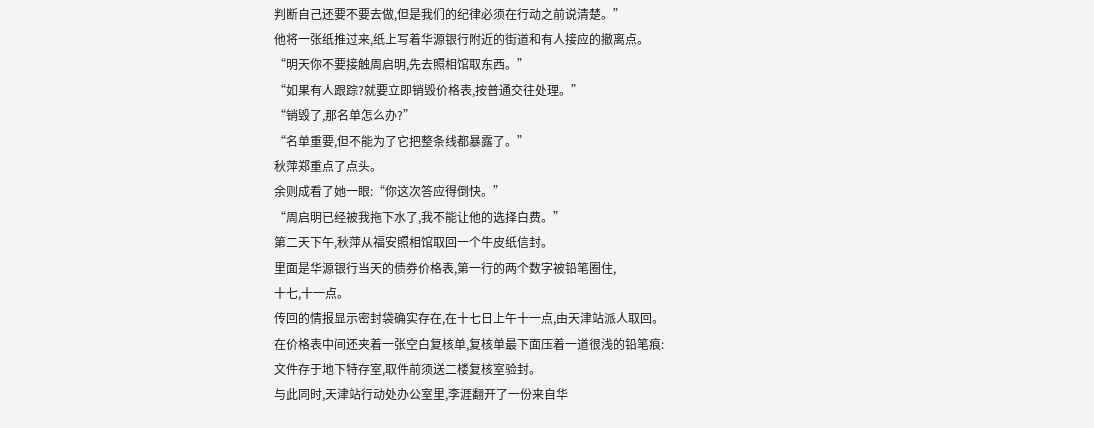判断自己还要不要去做,但是我们的纪律必须在行动之前说清楚。”
他将一张纸推过来,纸上写着华源银行附近的街道和有人接应的撤离点。
“明天你不要接触周启明,先去照相馆取东西。”
“如果有人跟踪?就要立即销毁价格表,按普通交往处理。”
“销毁了,那名单怎么办?”
“名单重要,但不能为了它把整条线都暴露了。”
秋萍郑重点了点头。
余则成看了她一眼:“你这次答应得倒快。”
“周启明已经被我拖下水了,我不能让他的选择白费。”
第二天下午,秋萍从福安照相馆取回一个牛皮纸信封。
里面是华源银行当天的债券价格表,第一行的两个数字被铅笔圈住,
十七,十一点。
传回的情报显示密封袋确实存在,在十七日上午十一点,由天津站派人取回。
在价格表中间还夹着一张空白复核单,复核单最下面压着一道很浅的铅笔痕:
文件存于地下特存室,取件前须送二楼复核室验封。
与此同时,天津站行动处办公室里,李涯翻开了一份来自华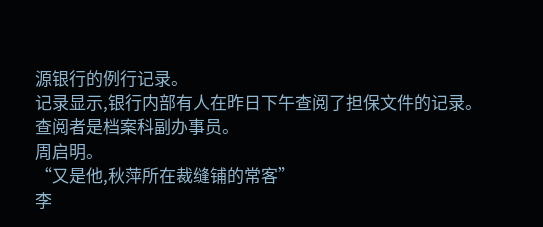源银行的例行记录。
记录显示,银行内部有人在昨日下午查阅了担保文件的记录。
查阅者是档案科副办事员。
周启明。
“又是他,秋萍所在裁缝铺的常客”
李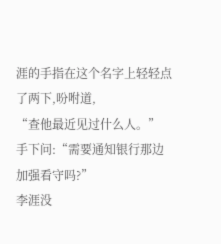涯的手指在这个名字上轻轻点了两下,吩咐道,
“查他最近见过什么人。”
手下问:“需要通知银行那边加强看守吗?”
李涯没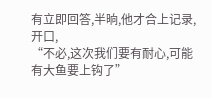有立即回答,半晌,他才合上记录,开口,
“不必,这次我们要有耐心,可能有大鱼要上钩了”